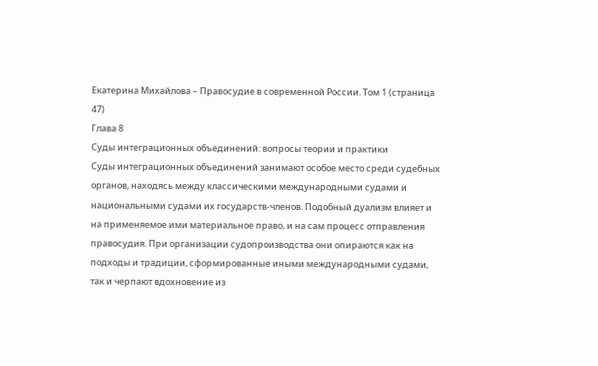Екатерина Михайлова – Правосудие в современной России. Том 1 (страница 47)
Глава 8
Суды интеграционных объединений: вопросы теории и практики
Суды интеграционных объединений занимают особое место среди судебных органов, находясь между классическими международными судами и национальными судами их государств-членов. Подобный дуализм влияет и на применяемое ими материальное право, и на сам процесс отправления правосудия. При организации судопроизводства они опираются как на подходы и традиции, сформированные иными международными судами, так и черпают вдохновение из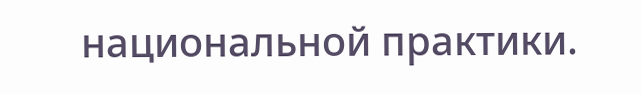национальной практики.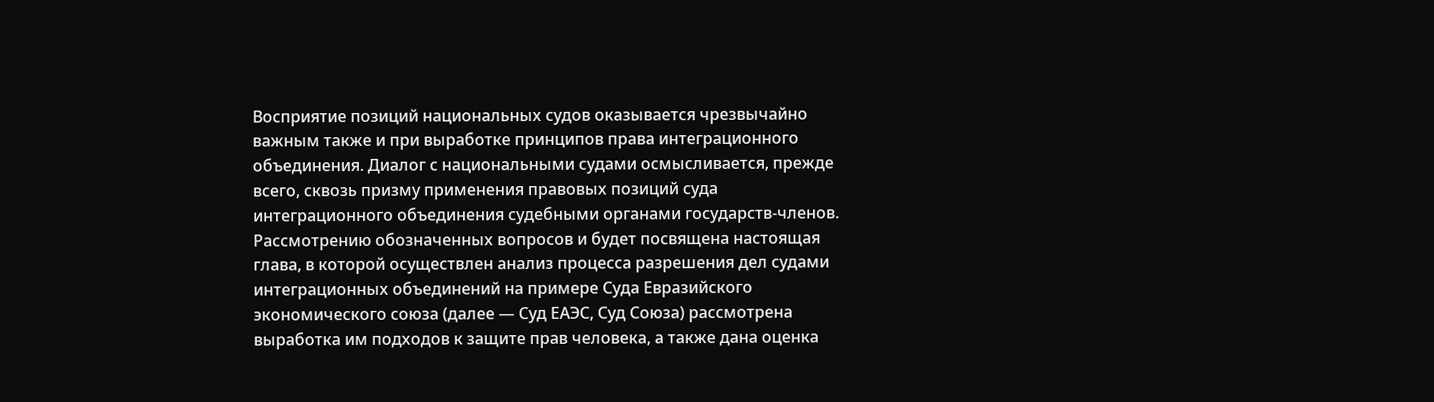Восприятие позиций национальных судов оказывается чрезвычайно важным также и при выработке принципов права интеграционного объединения. Диалог с национальными судами осмысливается, прежде всего, сквозь призму применения правовых позиций суда интеграционного объединения судебными органами государств-членов. Рассмотрению обозначенных вопросов и будет посвящена настоящая глава, в которой осуществлен анализ процесса разрешения дел судами интеграционных объединений на примере Суда Евразийского экономического союза (далее — Суд ЕАЭС, Суд Союза) рассмотрена выработка им подходов к защите прав человека, а также дана оценка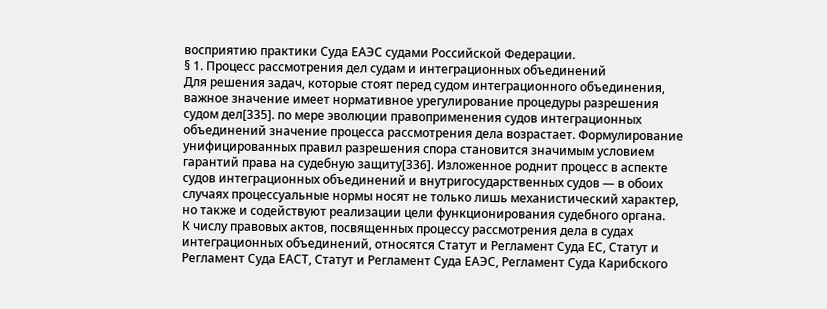восприятию практики Суда ЕАЭС судами Российской Федерации.
§ 1. Процесс рассмотрения дел судам и интеграционных объединений
Для решения задач, которые стоят перед судом интеграционного объединения, важное значение имеет нормативное урегулирование процедуры разрешения судом дел[335]. по мере эволюции правоприменения судов интеграционных объединений значение процесса рассмотрения дела возрастает. Формулирование унифицированных правил разрешения спора становится значимым условием гарантий права на судебную защиту[336]. Изложенное роднит процесс в аспекте судов интеграционных объединений и внутригосударственных судов — в обоих случаях процессуальные нормы носят не только лишь механистический характер, но также и содействуют реализации цели функционирования судебного органа.
К числу правовых актов, посвященных процессу рассмотрения дела в судах интеграционных объединений, относятся Статут и Регламент Суда ЕС, Статут и Регламент Суда ЕАСТ, Статут и Регламент Суда ЕАЭС, Регламент Суда Карибского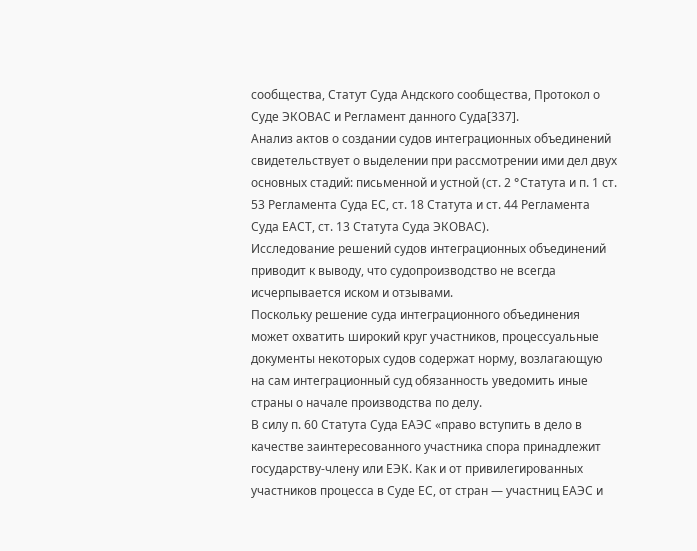сообщества, Статут Суда Андского сообщества, Протокол о Суде ЭКОВАС и Регламент данного Суда[337].
Анализ актов о создании судов интеграционных объединений свидетельствует о выделении при рассмотрении ими дел двух основных стадий: письменной и устной (ст. 2 °Cтатута и п. 1 ст. 53 Регламента Суда ЕС, ст. 18 Статута и ст. 44 Регламента Суда ЕАСТ, ст. 13 Статута Суда ЭКОВАС).
Исследование решений судов интеграционных объединений приводит к выводу, что судопроизводство не всегда исчерпывается иском и отзывами.
Поскольку решение суда интеграционного объединения может охватить широкий круг участников, процессуальные документы некоторых судов содержат норму, возлагающую на сам интеграционный суд обязанность уведомить иные страны о начале производства по делу.
В силу п. 60 Статута Суда ЕАЭС «право вступить в дело в качестве заинтересованного участника спора принадлежит государству-члену или ЕЭК. Как и от привилегированных участников процесса в Суде ЕС, от стран — участниц ЕАЭС и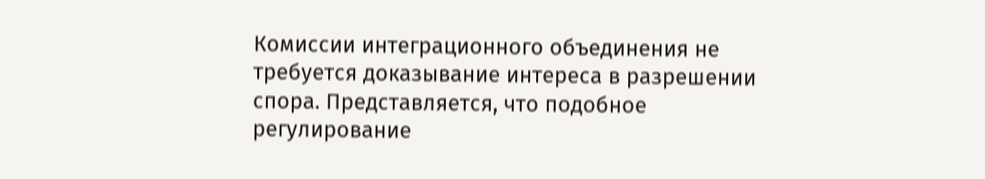Комиссии интеграционного объединения не требуется доказывание интереса в разрешении спора. Представляется, что подобное регулирование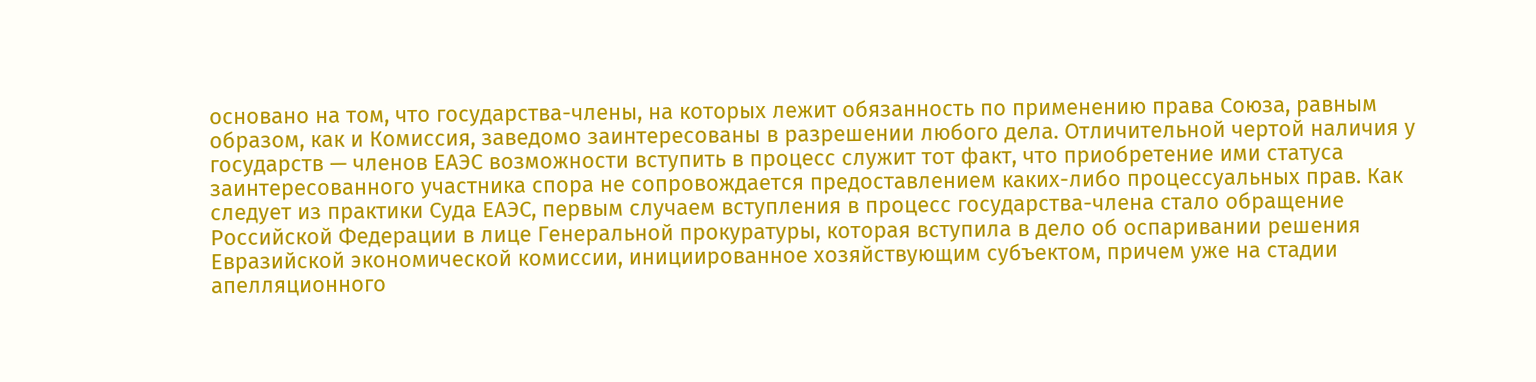основано на том, что государства-члены, на которых лежит обязанность по применению права Союза, равным образом, как и Комиссия, заведомо заинтересованы в разрешении любого дела. Отличительной чертой наличия у государств — членов ЕАЭС возможности вступить в процесс служит тот факт, что приобретение ими статуса заинтересованного участника спора не сопровождается предоставлением каких-либо процессуальных прав. Как следует из практики Суда ЕАЭС, первым случаем вступления в процесс государства-члена стало обращение Российской Федерации в лице Генеральной прокуратуры, которая вступила в дело об оспаривании решения Евразийской экономической комиссии, инициированное хозяйствующим субъектом, причем уже на стадии апелляционного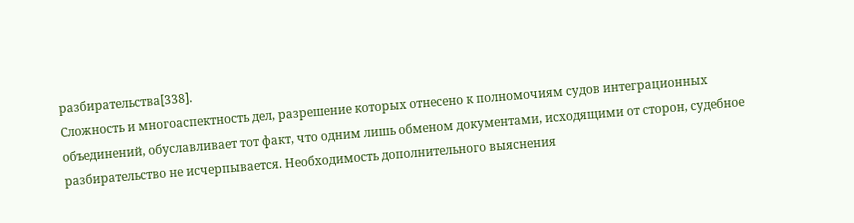разбирательства[338].
Сложность и многоаспектность дел, разрешение которых отнесено к полномочиям судов интеграционных объединений, обуславливает тот факт, что одним лишь обменом документами, исходящими от сторон, судебное разбирательство не исчерпывается. Необходимость дополнительного выяснения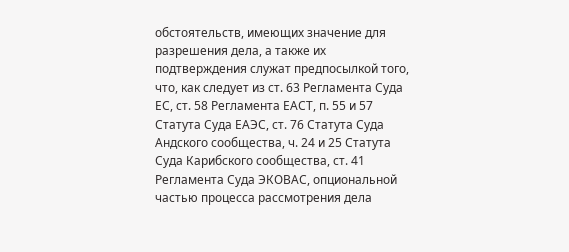обстоятельств, имеющих значение для разрешения дела, а также их подтверждения служат предпосылкой того, что, как следует из ст. 63 Регламента Суда ЕС, ст. 58 Регламента ЕАСТ, п. 55 и 57 Статута Суда ЕАЭС, ст. 76 Статута Суда Андского сообщества, ч. 24 и 25 Статута Суда Карибского сообщества, ст. 41 Регламента Суда ЭКОВАС, опциональной частью процесса рассмотрения дела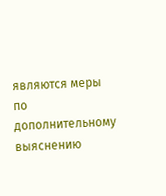являются меры по дополнительному выяснению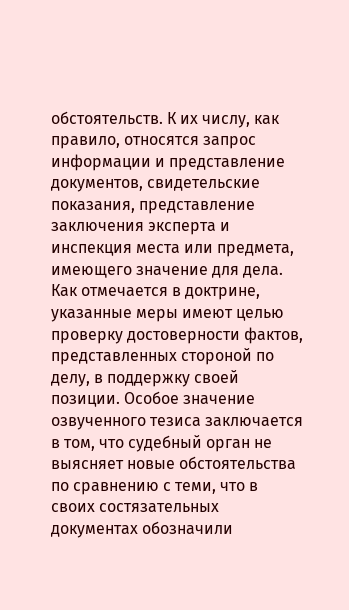обстоятельств. К их числу, как правило, относятся запрос информации и представление документов, свидетельские показания, представление заключения эксперта и инспекция места или предмета, имеющего значение для дела. Как отмечается в доктрине, указанные меры имеют целью проверку достоверности фактов, представленных стороной по делу, в поддержку своей позиции. Особое значение озвученного тезиса заключается в том, что судебный орган не выясняет новые обстоятельства по сравнению с теми, что в своих состязательных документах обозначили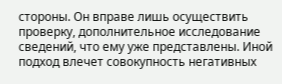стороны. Он вправе лишь осуществить проверку, дополнительное исследование сведений, что ему уже представлены. Иной подход влечет совокупность негативных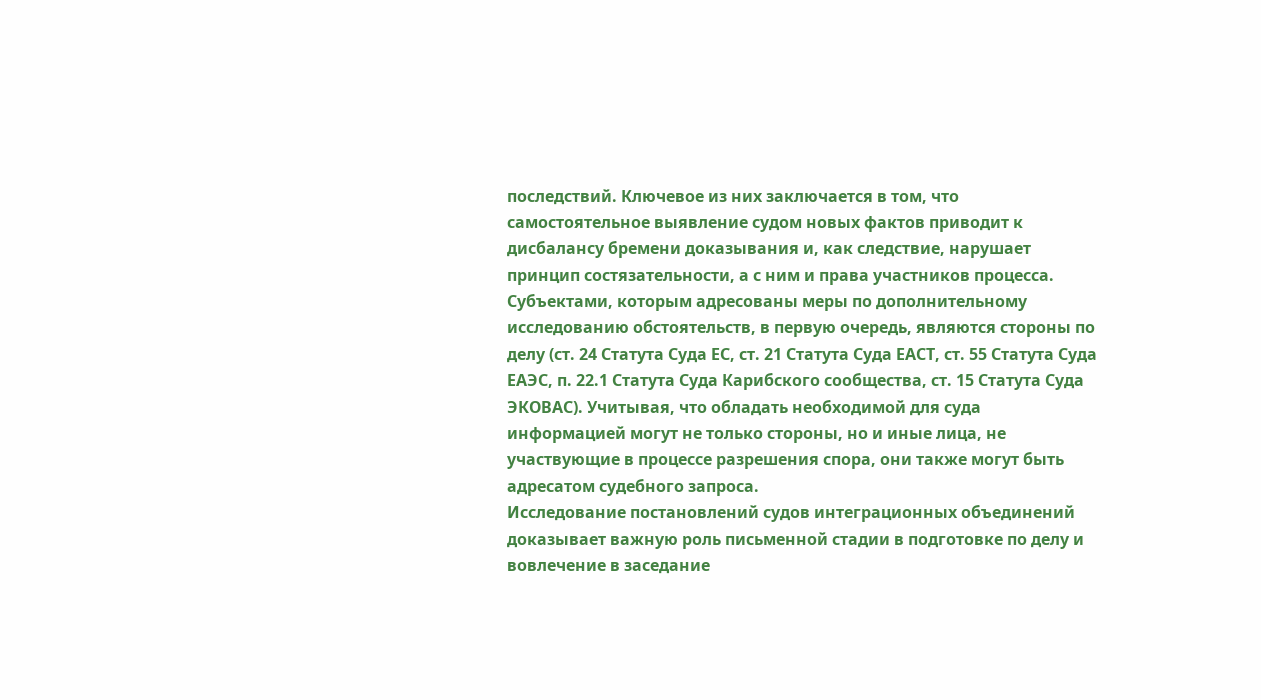последствий. Ключевое из них заключается в том, что самостоятельное выявление судом новых фактов приводит к дисбалансу бремени доказывания и, как следствие, нарушает принцип состязательности, а с ним и права участников процесса.
Субъектами, которым адресованы меры по дополнительному исследованию обстоятельств, в первую очередь, являются стороны по делу (ст. 24 Статута Суда ЕС, ст. 21 Статута Суда ЕАСТ, ст. 55 Статута Суда ЕАЭС, п. 22.1 Статута Суда Карибского сообщества, ст. 15 Статута Суда ЭКОВАС). Учитывая, что обладать необходимой для суда информацией могут не только стороны, но и иные лица, не участвующие в процессе разрешения спора, они также могут быть адресатом судебного запроса.
Исследование постановлений судов интеграционных объединений доказывает важную роль письменной стадии в подготовке по делу и вовлечение в заседание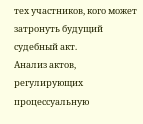тех участников, кого может затронуть будущий судебный акт.
Анализ актов, регулирующих процессуальную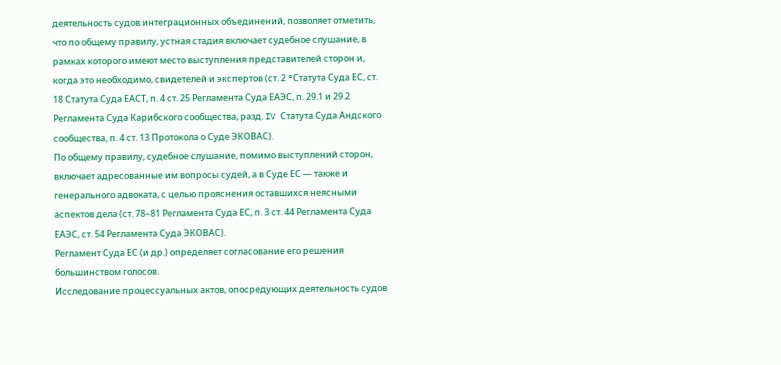деятельность судов интеграционных объединений, позволяет отметить, что по общему правилу, устная стадия включает судебное слушание, в рамках которого имеют место выступления представителей сторон и, когда это необходимо, свидетелей и экспертов (ст. 2 °Cтатута Суда ЕС, ст. 18 Статута Суда ЕАСТ, п. 4 ст. 25 Регламента Суда ЕАЭС, п. 29.1 и 29.2 Регламента Суда Карибского сообщества, разд. IV Статута Суда Андского сообщества, п. 4 ст. 13 Протокола о Суде ЭКОВАС).
По общему правилу, судебное слушание, помимо выступлений сторон, включает адресованные им вопросы судей, а в Суде ЕС — также и генерального адвоката, с целью прояснения оставшихся неясными аспектов дела (ст. 78–81 Регламента Суда ЕС, п. 3 ст. 44 Регламента Суда ЕАЭС, ст. 54 Регламента Суда ЭКОВАС).
Регламент Суда ЕС (и др.) определяет согласование его решения большинством голосов.
Исследование процессуальных актов, опосредующих деятельность судов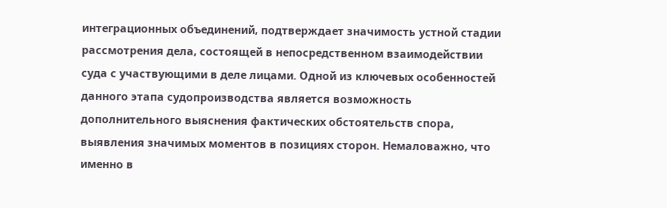интеграционных объединений, подтверждает значимость устной стадии рассмотрения дела, состоящей в непосредственном взаимодействии суда с участвующими в деле лицами. Одной из ключевых особенностей данного этапа судопроизводства является возможность дополнительного выяснения фактических обстоятельств спора, выявления значимых моментов в позициях сторон. Немаловажно, что именно в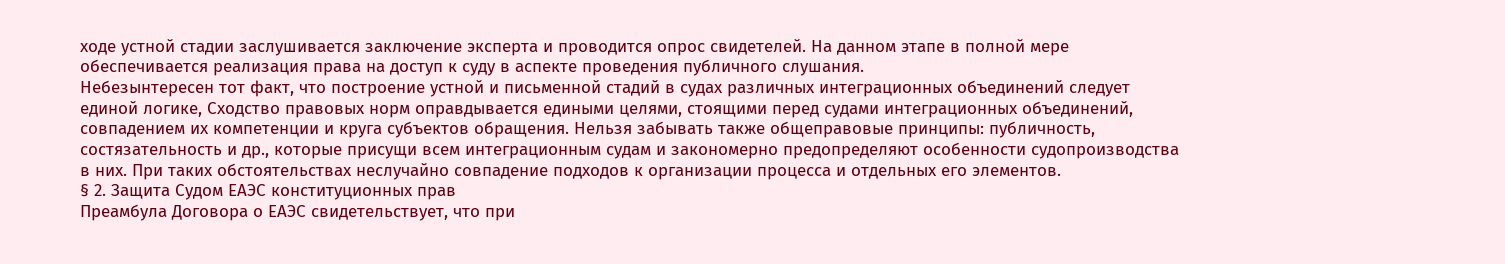ходе устной стадии заслушивается заключение эксперта и проводится опрос свидетелей. На данном этапе в полной мере обеспечивается реализация права на доступ к суду в аспекте проведения публичного слушания.
Небезынтересен тот факт, что построение устной и письменной стадий в судах различных интеграционных объединений следует единой логике, Сходство правовых норм оправдывается едиными целями, стоящими перед судами интеграционных объединений, совпадением их компетенции и круга субъектов обращения. Нельзя забывать также общеправовые принципы: публичность, состязательность и др., которые присущи всем интеграционным судам и закономерно предопределяют особенности судопроизводства в них. При таких обстоятельствах неслучайно совпадение подходов к организации процесса и отдельных его элементов.
§ 2. Защита Судом ЕАЭС конституционных прав
Преамбула Договора о ЕАЭС свидетельствует, что при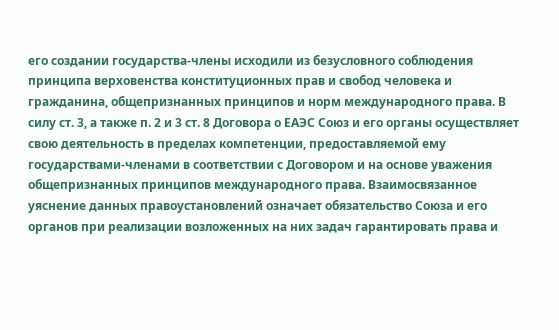его создании государства-члены исходили из безусловного соблюдения принципа верховенства конституционных прав и свобод человека и гражданина, общепризнанных принципов и норм международного права. В силу ст. 3, а также п. 2 и 3 ст. 8 Договора о ЕАЭС Союз и его органы осуществляет свою деятельность в пределах компетенции, предоставляемой ему государствами-членами в соответствии с Договором и на основе уважения общепризнанных принципов международного права. Взаимосвязанное уяснение данных правоустановлений означает обязательство Союза и его органов при реализации возложенных на них задач гарантировать права и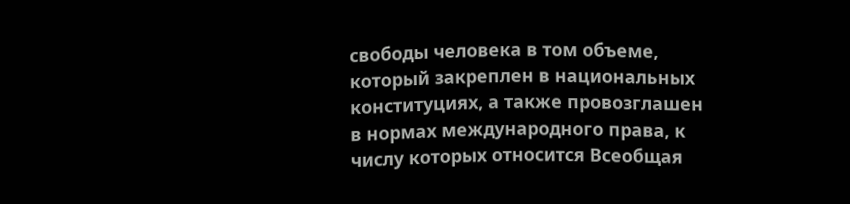свободы человека в том объеме, который закреплен в национальных конституциях, а также провозглашен в нормах международного права, к числу которых относится Всеобщая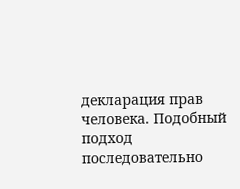декларация прав человека. Подобный подход последовательно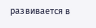развивается в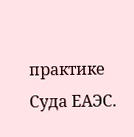практике Суда ЕАЭС.